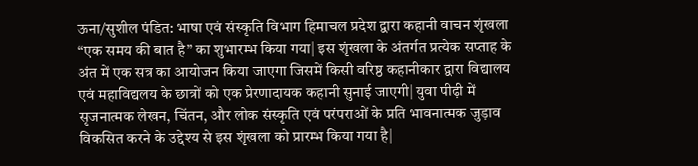ऊना/सुशील पंडित: भाषा एवं संस्कृति विभाग हिमाचल प्रदेश द्वारा कहानी वाचन शृंखला “एक समय की बात है” का शुभारम्भ किया गया| इस शृंखला के अंतर्गत प्रत्येक सप्ताह के अंत में एक सत्र का आयोजन किया जाएगा जिसमें किसी वरिष्ठ कहानीकार द्वारा विद्यालय एवं महाविद्यलय के छात्रों को एक प्रेरणादायक कहानी सुनाई जाएगी| युवा पीढ़ी में सृजनात्मक लेखन, चिंतन, और लोक संस्कृति एवं परंपराओं के प्रति भावनात्मक जुड़ाव विकसित करने के उद्देश्य से इस शृंखला को प्रारम्भ किया गया है|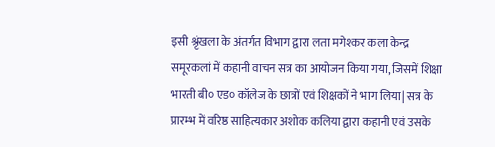इसी श्रृंखला के अंतर्गत विभाग द्वारा लता मगेश्कर कला केन्द्र समूरकलां में कहानी वाचन सत्र का आयोजन किया गया, जिसमें शिक्षा भारती बी० एड० कॉलेज के छात्रों एवं शिक्षकों ने भाग लिया| सत्र के प्रारम्भ में वरिष्ठ साहित्यकार अशोक कलिया द्वारा कहानी एवं उसके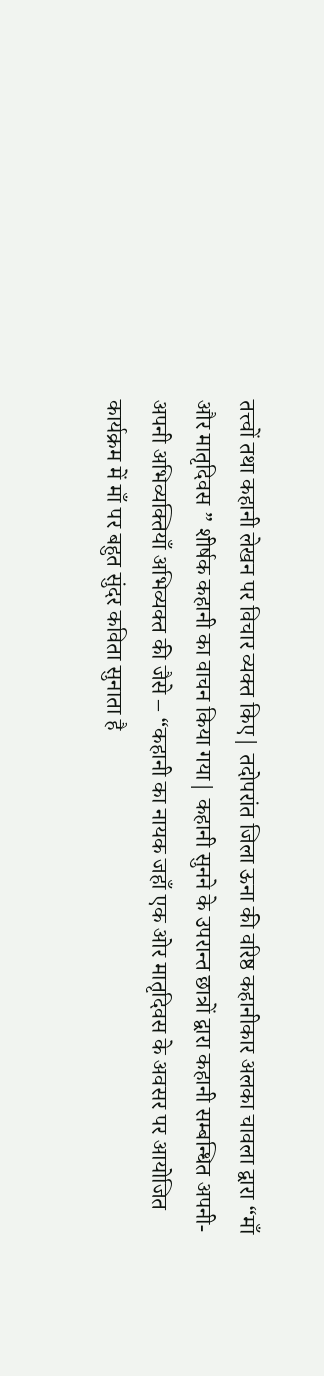तत्त्वों तथा कहानी लेखन पर विचार व्यक्त किए| तदोपरांत जिला ऊना की वरिष्ठ कहानीकार अलका चावला द्वारा “माँ और मातृदिवस ” शीर्षक कहानी का वाचन किया गया| कहानी सुनने के उपरान्त छात्रों द्वारा कहानी सम्बन्धित अपनी-अपनी अभिव्यक्तियाँ अभिव्यक्त की जैसे – “कहानी का नायक जहाँ एक ओर मातृदिवस के अवसर पर आयोजित कार्यक्रम में माँ पर बहुत सुंदर कविता सुनाता है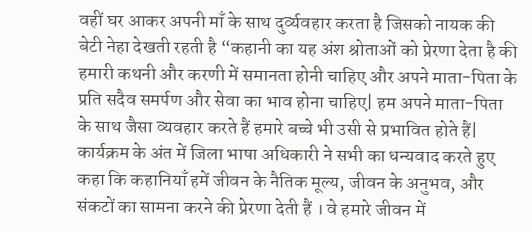वहीं घर आकर अपनी माँ के साथ दुर्व्यवहार करता है जिसको नायक की बेटी नेहा देखती रहती है “कहानी का यह अंश श्रोताओं को प्रेरणा देता है की हमारी कथनी और करणी में समानता होनी चाहिए और अपने माता-पिता के प्रति सदैव समर्पण और सेवा का भाव होना चाहिए| हम अपने माता-पिता के साथ जैसा व्यवहार करते हैं हमारे बच्चे भी उसी से प्रभावित होते हैं|
कार्यक्रम के अंत में जिला भाषा अधिकारी ने सभी का धन्यवाद करते हुए कहा कि कहानियाँ हमें जीवन के नैतिक मूल्य, जीवन के अनुभव, और संकटों का सामना करने की प्रेरणा देती हैं । वे हमारे जीवन में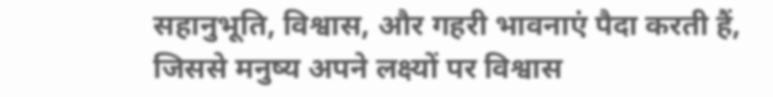सहानुभूति, विश्वास, और गहरी भावनाएं पैदा करती हैं, जिससे मनुष्य अपने लक्ष्यों पर विश्वास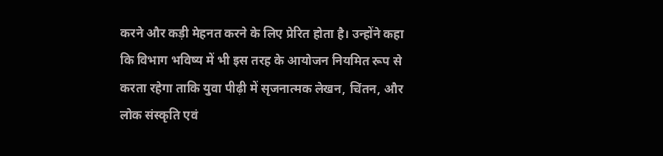करने और कड़ी मेहनत करने के लिए प्रेरित होता है। उन्होंने कहा कि विभाग भविष्य में भी इस तरह के आयोजन नियमित रूप से करता रहेगा ताकि युवा पीढ़ी में सृजनात्मक लेखन, चिंतन, और लोक संस्कृति एवं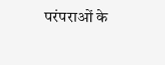परंपराओं के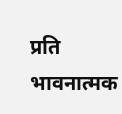प्रति भावनात्मक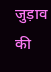जुड़ाव की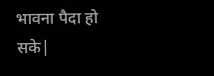भावना पैदा हो सके|